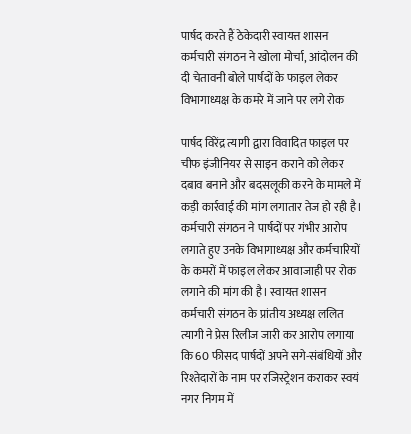पार्षद करते हैं ठेकेदारी स्वायत्त शासन कर्मचारी संगठन ने खोला मोर्चा, आंदोलन की दी चेतावनी बोले पार्षदों के फाइल लेकर विभागाध्यक्ष के कमरे में जाने पर लगे रोक

पार्षद विरेंद्र त्यागी द्वारा विवादित फाइल पर चीफ इंजीनियर से साइन कराने को लेकर दबाव बनाने और बदसलूकी करने के मामले में कड़ी कार्रवाई की मांग लगातार तेज हो रही है। कर्मचारी संगठन ने पार्षदों पर गंभीर आरोप लगाते हुए उनके विभागाध्यक्ष और कर्मचारियों के कमरों में फाइल लेकर आवाजाही पर रोक लगाने की मांग की है। स्वायत्त शासन कर्मचारी संगठन के प्रांतीय अध्यक्ष ललित त्यागी ने प्रेस रिलीज जारी कर आरोप लगाया कि 60 फीसद पार्षदों अपने सगे-संबंधियों और रिश्तेदारों के नाम पर रजिस्ट्रेशन कराकर स्वयं नगर निगम में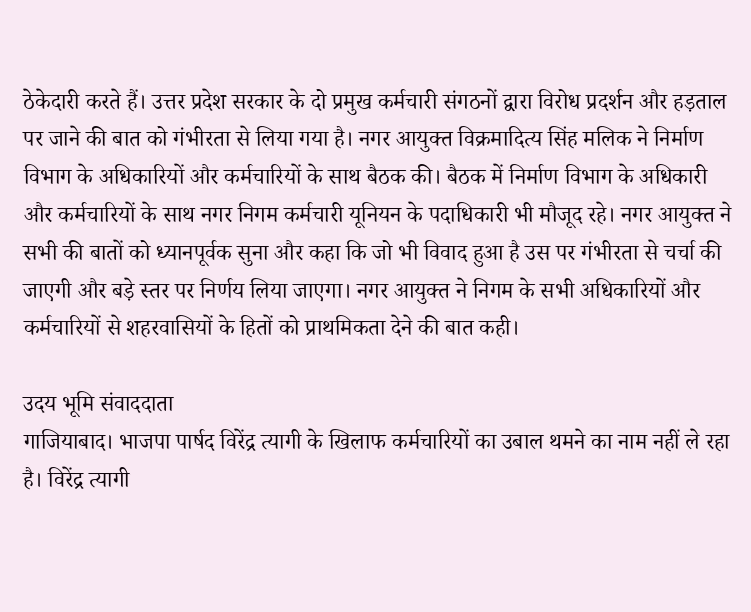ठेकेदारी करते हैं। उत्तर प्रदेश सरकार के दो प्रमुख कर्मचारी संगठनों द्वारा विरोध प्रदर्शन और हड़ताल पर जाने की बात को गंभीरता से लिया गया है। नगर आयुक्त विक्रमादित्य सिंह मलिक ने निर्माण विभाग के अधिकारियों और कर्मचारियों के साथ बैठक की। बैठक में निर्माण विभाग के अधिकारी और कर्मचारियों के साथ नगर निगम कर्मचारी यूनियन के पदाधिकारी भी मौजूद रहे। नगर आयुक्त ने सभी की बातों को ध्यानपूर्वक सुना और कहा कि जो भी विवाद हुआ है उस पर गंभीरता से चर्चा की जाएगी और बड़े स्तर पर निर्णय लिया जाएगा। नगर आयुक्त ने निगम के सभी अधिकारियों और कर्मचारियों से शहरवासियों के हितों को प्राथमिकता देने की बात कही।

उदय भूमि संवाददाता
गाजियाबाद। भाजपा पार्षद विरेंद्र त्यागी के खिलाफ कर्मचारियों का उबाल थमने का नाम नहीं ले रहा है। विरेंद्र त्यागी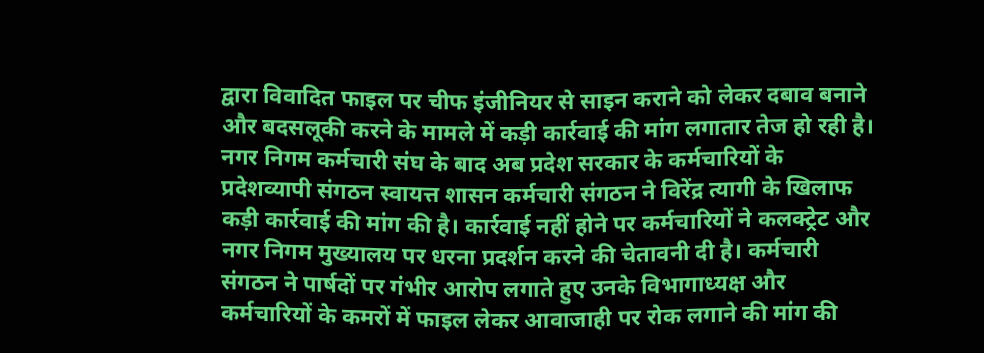द्वारा विवादित फाइल पर चीफ इंजीनियर से साइन कराने को लेकर दबाव बनाने और बदसलूकी करने के मामले में कड़ी कार्रवाई की मांग लगातार तेज हो रही है। नगर निगम कर्मचारी संघ के बाद अब प्रदेश सरकार के कर्मचारियों के प्रदेशव्यापी संगठन स्वायत्त शासन कर्मचारी संगठन ने विरेंद्र त्यागी के खिलाफ कड़ी कार्रवाई की मांग की है। कार्रवाई नहीं होने पर कर्मचारियों ने कलक्ट्रेट और नगर निगम मुख्यालय पर धरना प्रदर्शन करने की चेतावनी दी है। कर्मचारी संगठन ने पार्षदों पर गंभीर आरोप लगाते हुए उनके विभागाध्यक्ष और कर्मचारियों के कमरों में फाइल लेकर आवाजाही पर रोक लगाने की मांग की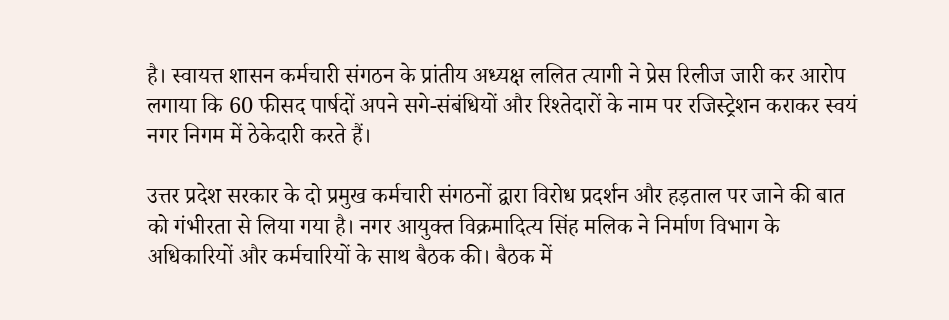है। स्वायत्त शासन कर्मचारी संगठन के प्रांतीय अध्यक्ष ललित त्यागी ने प्रेस रिलीज जारी कर आरोप लगाया कि 60 फीसद पार्षदों अपने सगे-संबंधियों और रिश्तेदारों के नाम पर रजिस्ट्रेशन कराकर स्वयं नगर निगम में ठेकेदारी करते हैं।

उत्तर प्रदेश सरकार के दो प्रमुख कर्मचारी संगठनों द्वारा विरोध प्रदर्शन और हड़ताल पर जाने की बात को गंभीरता से लिया गया है। नगर आयुक्त विक्रमादित्य सिंह मलिक ने निर्माण विभाग के अधिकारियों और कर्मचारियों के साथ बैठक की। बैठक में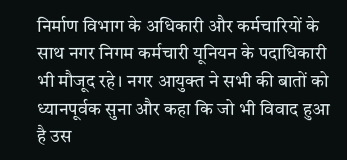निर्माण विभाग के अधिकारी और कर्मचारियों के साथ नगर निगम कर्मचारी यूनियन के पदाधिकारी भी मौजूद रहे। नगर आयुक्त ने सभी की बातों को ध्यानपूर्वक सुना और कहा कि जो भी विवाद हुआ है उस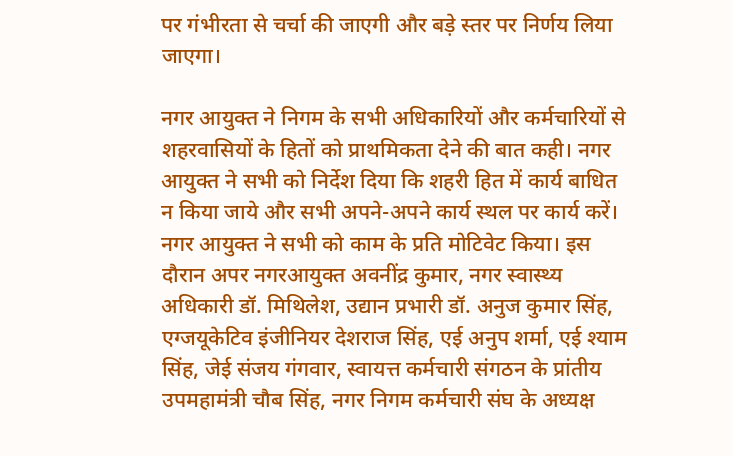पर गंभीरता से चर्चा की जाएगी और बड़े स्तर पर निर्णय लिया जाएगा।

नगर आयुक्त ने निगम के सभी अधिकारियों और कर्मचारियों से शहरवासियों के हितों को प्राथमिकता देने की बात कही। नगर आयुक्त ने सभी को निर्देश दिया कि शहरी हित में कार्य बाधित न किया जाये और सभी अपने-अपने कार्य स्थल पर कार्य करें। नगर आयुक्त ने सभी को काम के प्रति मोटिवेट किया। इस दौरान अपर नगरआयुक्त अवनींद्र कुमार, नगर स्वास्थ्य अधिकारी डॉ. मिथिलेश, उद्यान प्रभारी डॉ. अनुज कुमार सिंह, एग्जयूकेटिव इंजीनियर देशराज सिंह, एई अनुप शर्मा, एई श्याम सिंह, जेई संजय गंगवार, स्वायत्त कर्मचारी संगठन के प्रांतीय उपमहामंत्री चौब सिंह, नगर निगम कर्मचारी संघ के अध्यक्ष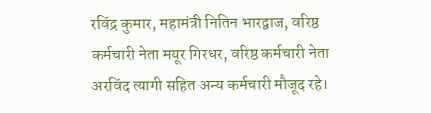रविंद्र कुमार, महामंत्री नितिन भारद्वाज, वरिष्ठ कर्मचारी नेता मयूर गिरधर, वरिष्ठ कर्मचारी नेता अरविंद त्यागी सहित अन्य कर्मचारी मौजूद रहे।